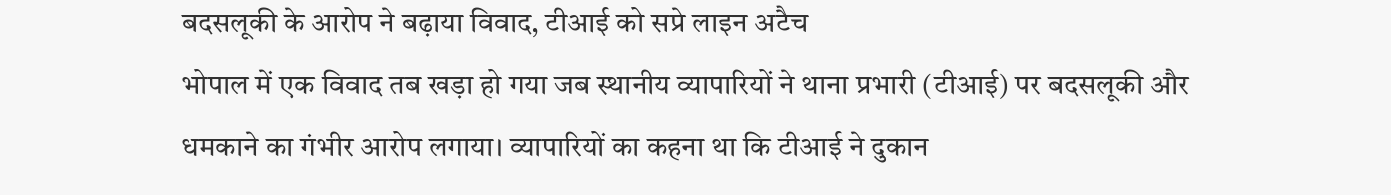बदसलूकी के आरोप ने बढ़ाया विवाद, टीआई को सप्रे लाइन अटैच
भोपाल में एक विवाद तब खड़ा हो गया जब स्थानीय व्यापारियों ने थाना प्रभारी (टीआई) पर बदसलूकी और धमकाने का गंभीर आरोप लगाया। व्यापारियों का कहना था कि टीआई ने दुकान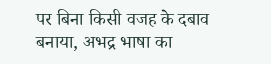पर बिना किसी वजह के दबाव बनाया, अभद्र भाषा का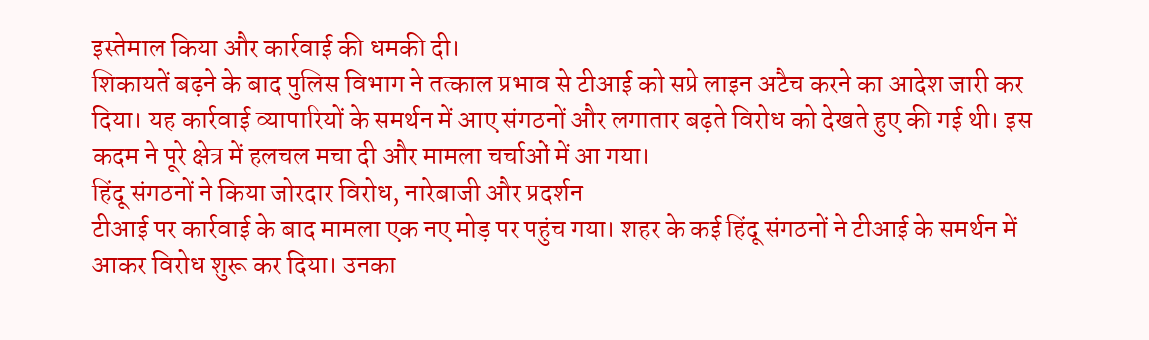इस्तेमाल किया और कार्रवाई की धमकी दी।
शिकायतें बढ़ने के बाद पुलिस विभाग ने तत्काल प्रभाव से टीआई को सप्रे लाइन अटैच करने का आदेश जारी कर दिया। यह कार्रवाई व्यापारियों के समर्थन में आए संगठनों और लगातार बढ़ते विरोध को देखते हुए की गई थी। इस कदम ने पूरे क्षेत्र में हलचल मचा दी और मामला चर्चाओं में आ गया।
हिंदू संगठनों ने किया जोरदार विरोध, नारेबाजी और प्रदर्शन
टीआई पर कार्रवाई के बाद मामला एक नए मोड़ पर पहुंच गया। शहर के कई हिंदू संगठनों ने टीआई के समर्थन में आकर विरोध शुरू कर दिया। उनका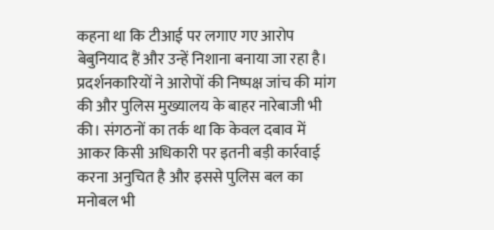कहना था कि टीआई पर लगाए गए आरोप बेबुनियाद हैं और उन्हें निशाना बनाया जा रहा है।
प्रदर्शनकारियों ने आरोपों की निष्पक्ष जांच की मांग की और पुलिस मुख्यालय के बाहर नारेबाजी भी की। संगठनों का तर्क था कि केवल दबाव में आकर किसी अधिकारी पर इतनी बड़ी कार्रवाई करना अनुचित है और इससे पुलिस बल का मनोबल भी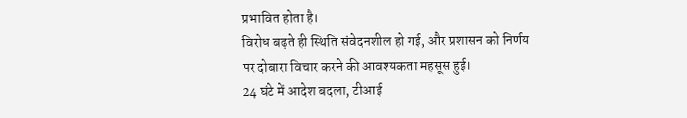प्रभावित होता है।
विरोध बढ़ते ही स्थिति संवेदनशील हो गई, और प्रशासन को निर्णय पर दोबारा विचार करने की आवश्यकता महसूस हुई।
24 घंटे में आदेश बदला, टीआई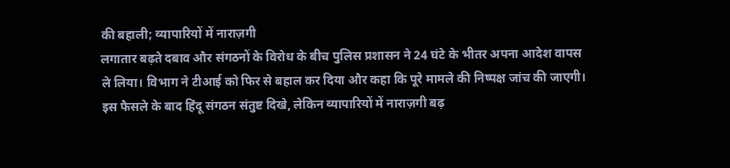की बहाली; व्यापारियों में नाराज़गी
लगातार बढ़ते दबाव और संगठनों के विरोध के बीच पुलिस प्रशासन ने 24 घंटे के भीतर अपना आदेश वापस ले लिया। विभाग ने टीआई को फिर से बहाल कर दिया और कहा कि पूरे मामले की निष्पक्ष जांच की जाएगी।
इस फैसले के बाद हिंदू संगठन संतुष्ट दिखे, लेकिन व्यापारियों में नाराज़गी बढ़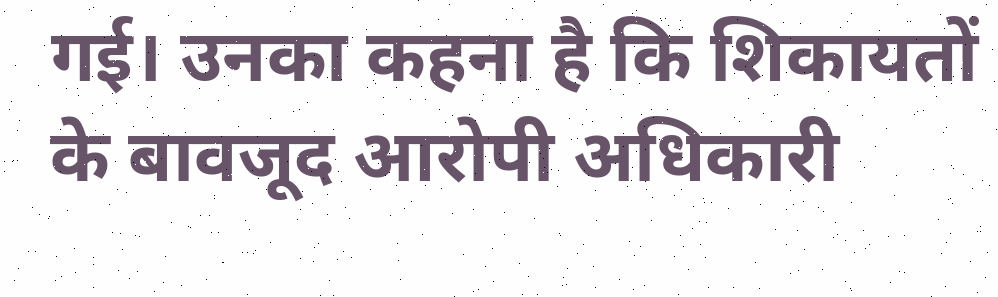गई। उनका कहना है कि शिकायतों के बावजूद आरोपी अधिकारी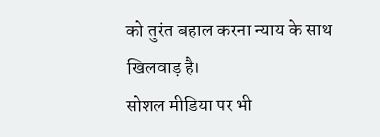को तुरंत बहाल करना न्याय के साथ खिलवाड़ है।
सोशल मीडिया पर भी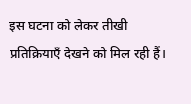इस घटना को लेकर तीखी प्रतिक्रियाएँ देखने को मिल रही हैं।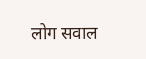लोग सवाल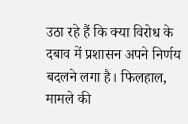उठा रहे हैं कि क्या विरोध के दबाव में प्रशासन अपने निर्णय बदलने लगा है। फिलहाल, मामले की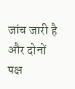जांच जारी है और दोनों पक्ष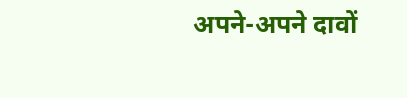अपने-अपने दावों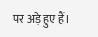पर अड़े हुए हैं।